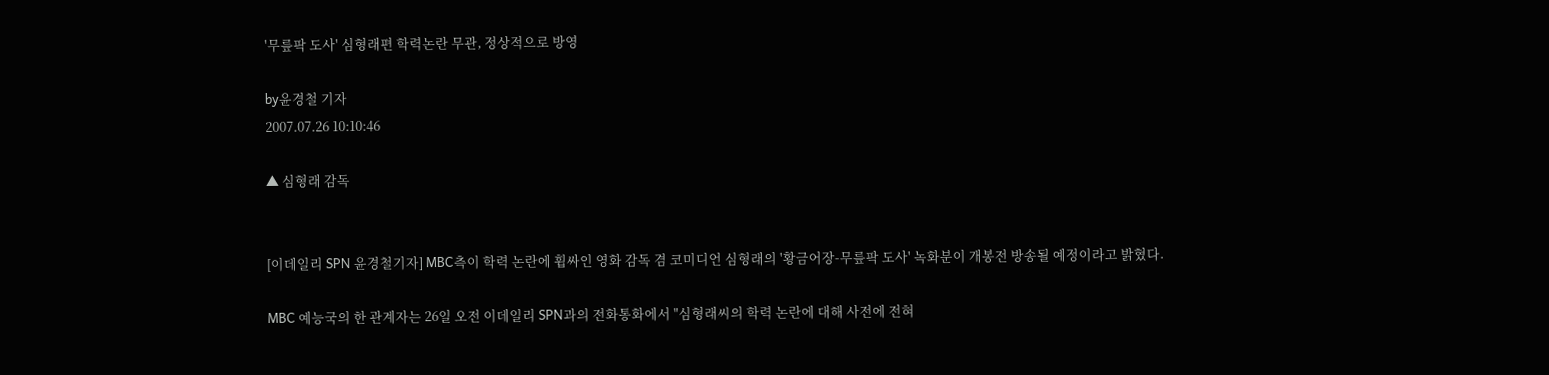'무릎팍 도사' 심형래편 학력논란 무관, 정상적으로 방영

by윤경철 기자
2007.07.26 10:10:46

▲ 심형래 감독


[이데일리 SPN 윤경철기자] MBC측이 학력 논란에 휩싸인 영화 감독 겸 코미디언 심형래의 '황금어장-무릎팍 도사' 녹화분이 개봉전 방송될 예정이라고 밝혔다.

MBC 예능국의 한 관계자는 26일 오전 이데일리 SPN과의 전화통화에서 "심형래씨의 학력 논란에 대해 사전에 전혀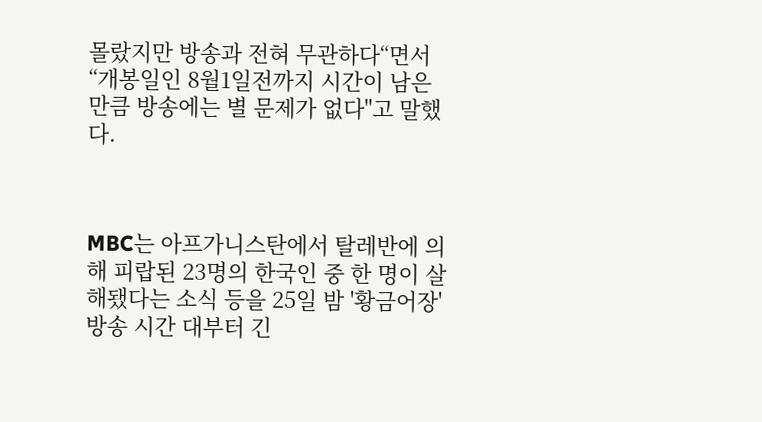몰랐지만 방송과 전혀 무관하다“면서 “개봉일인 8월1일전까지 시간이 남은 만큼 방송에는 별 문제가 없다"고 말했다.



MBC는 아프가니스탄에서 탈레반에 의해 피랍된 23명의 한국인 중 한 명이 살해됐다는 소식 등을 25일 밤 '황금어장' 방송 시간 대부터 긴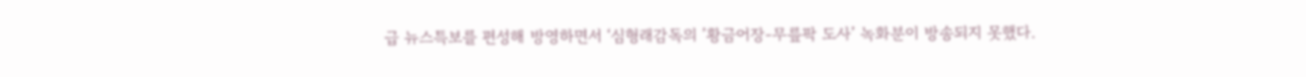급 뉴스특보를 편성해 방영하면서 ‘심형래감독의 ’황금어장-무릎팍 도사’ 녹화분이 방송되지 못했다.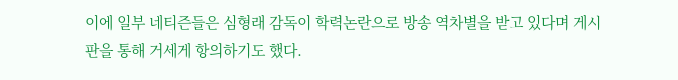이에 일부 네티즌들은 심형래 감독이 학력논란으로 방송 역차별을 받고 있다며 게시판을 통해 거세게 항의하기도 했다.